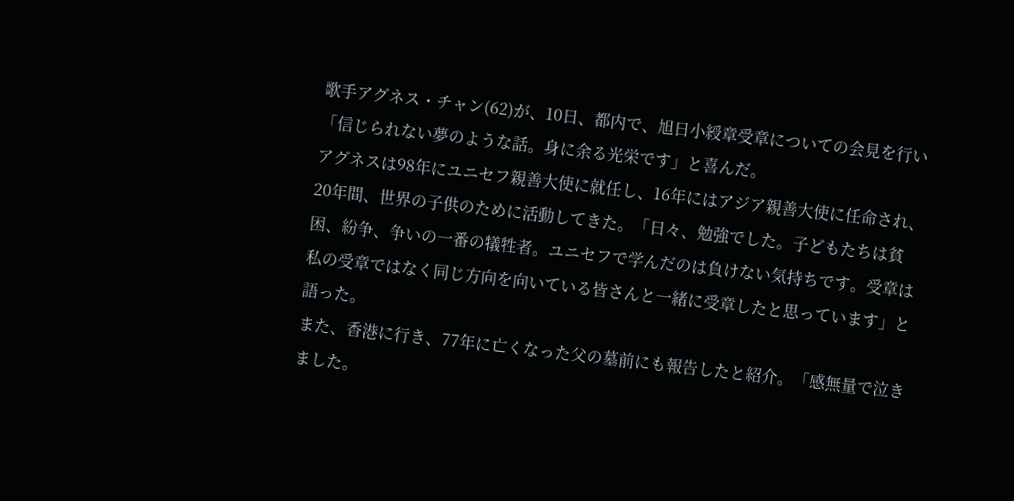歌手アグネス・チャン(62)が、10日、都内で、旭日小綬章受章についての会見を行い「信じられない夢のような話。身に余る光栄です」と喜んだ。
アグネスは98年にユニセフ親善大使に就任し、16年にはアジア親善大使に任命され、20年間、世界の子供のために活動してきた。「日々、勉強でした。子どもたちは貧困、紛争、争いの一番の犠牲者。ユニセフで学んだのは負けない気持ちです。受章は私の受章ではなく同じ方向を向いている皆さんと一緒に受章したと思っています」と語った。
また、香港に行き、77年に亡くなった父の墓前にも報告したと紹介。「感無量で泣きました。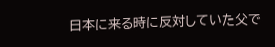日本に来る時に反対していた父で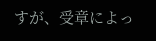すが、受章によっ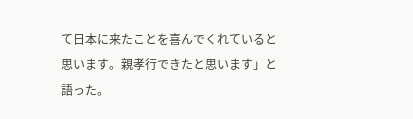て日本に来たことを喜んでくれていると思います。親孝行できたと思います」と語った。